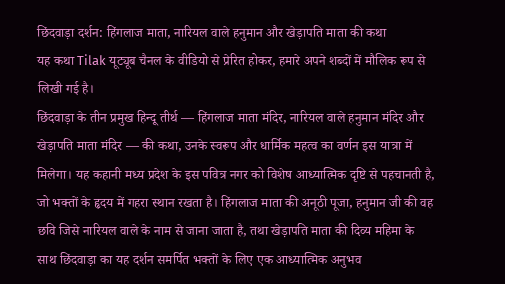छिंदवाड़ा दर्शन: हिंगलाज माता, नारियल वाले हनुमान और खेड़ापति माता की कथा
यह कथा Tilak यूट्यूब चैनल के वीडियो से प्रेरित होकर, हमारे अपने शब्दों में मौलिक रूप से लिखी गई है।
छिंदवाड़ा के तीन प्रमुख हिन्दू तीर्थ — हिंगलाज माता मंदिर, नारियल वाले हनुमान मंदिर और खेड़ापति माता मंदिर — की कथा, उनके स्वरूप और धार्मिक महत्व का वर्णन इस यात्रा में मिलेगा। यह कहानी मध्य प्रदेश के इस पवित्र नगर को विशेष आध्यात्मिक दृष्टि से पहचानती है, जो भक्तों के हृदय में गहरा स्थान रखता है। हिंगलाज माता की अनूठी पूजा, हनुमान जी की वह छवि जिसे नारियल वाले के नाम से जाना जाता है, तथा खेड़ापति माता की दिव्य महिमा के साथ छिंदवाड़ा का यह दर्शन समर्पित भक्तों के लिए एक आध्यात्मिक अनुभव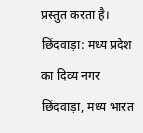प्रस्तुत करता है।
छिंदवाड़ा: मध्य प्रदेश का दिव्य नगर
छिंदवाड़ा, मध्य भारत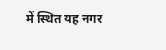में स्थित यह नगर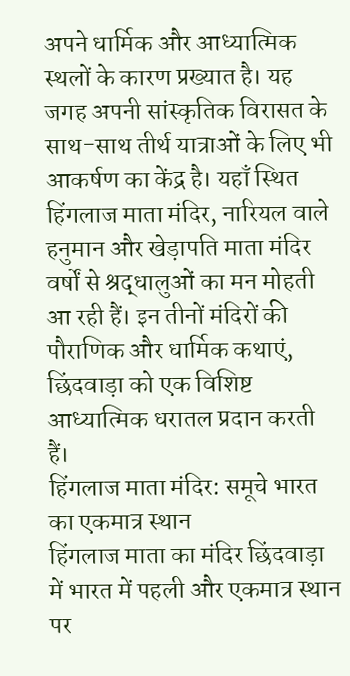अपने धार्मिक और आध्यात्मिक स्थलों के कारण प्रख्यात है। यह जगह अपनी सांस्कृतिक विरासत के साथ-साथ तीर्थ यात्राओं के लिए भी आकर्षण का केंद्र है। यहाँ स्थित हिंगलाज माता मंदिर, नारियल वाले हनुमान और खेड़ापति माता मंदिर वर्षों से श्रद्धालुओं का मन मोहती आ रही हैं। इन तीनों मंदिरों की पौराणिक और धार्मिक कथाएं, छिंदवाड़ा को एक विशिष्ट आध्यात्मिक धरातल प्रदान करती हैं।
हिंगलाज माता मंदिर: समूचे भारत का एकमात्र स्थान
हिंगलाज माता का मंदिर छिंदवाड़ा में भारत में पहली और एकमात्र स्थान पर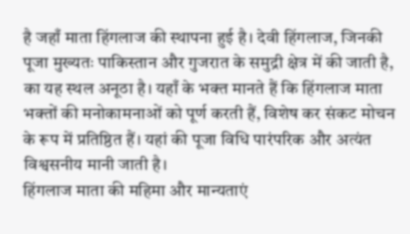है जहाँ माता हिंगलाज की स्थापना हुई है। देवी हिंगलाज, जिनकी पूजा मुख्यतः पाकिस्तान और गुजरात के समुद्री क्षेत्र में की जाती है, का यह स्थल अनूठा है। यहाँ के भक्त मानते हैं कि हिंगलाज माता भक्तों की मनोकामनाओं को पूर्ण करती हैं, विशेष कर संकट मोचन के रूप में प्रतिष्ठित हैं। यहां की पूजा विधि पारंपरिक और अत्यंत विश्वसनीय मानी जाती है।
हिंगलाज माता की महिमा और मान्यताएं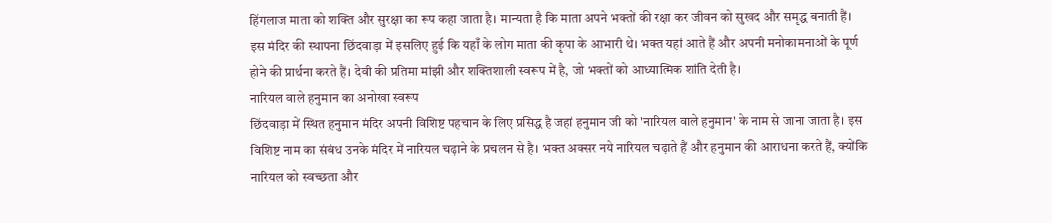हिंगलाज माता को शक्ति और सुरक्षा का रूप कहा जाता है। मान्यता है कि माता अपने भक्तों की रक्षा कर जीवन को सुखद और समृद्ध बनाती हैं। इस मंदिर की स्थापना छिंदवाड़ा में इसलिए हुई कि यहाँ के लोग माता की कृपा के आभारी थे। भक्त यहां आते हैं और अपनी मनोकामनाओं के पूर्ण होने की प्रार्थना करते हैं। देवी की प्रतिमा मांझी और शक्तिशाली स्वरूप में है, जो भक्तों को आध्यात्मिक शांति देती है।
नारियल वाले हनुमान का अनोखा स्वरूप
छिंदवाड़ा में स्थित हनुमान मंदिर अपनी विशिष्ट पहचान के लिए प्रसिद्ध है जहां हनुमान जी को 'नारियल वाले हनुमान' के नाम से जाना जाता है। इस विशिष्ट नाम का संबंध उनके मंदिर में नारियल चढ़ाने के प्रचलन से है। भक्त अक्सर नये नारियल चढ़ाते हैं और हनुमान की आराधना करते हैं, क्योंकि नारियल को स्वच्छता और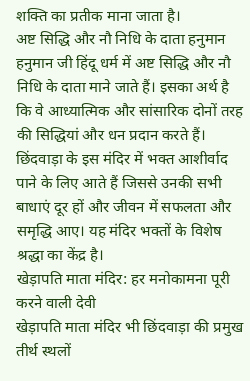शक्ति का प्रतीक माना जाता है।
अष्ट सिद्धि और नौ निधि के दाता हनुमान
हनुमान जी हिंदू धर्म में अष्ट सिद्धि और नौ निधि के दाता माने जाते हैं। इसका अर्थ है कि वे आध्यात्मिक और सांसारिक दोनों तरह की सिद्धियां और धन प्रदान करते हैं। छिंदवाड़ा के इस मंदिर में भक्त आशीर्वाद पाने के लिए आते हैं जिससे उनकी सभी बाधाएं दूर हों और जीवन में सफलता और समृद्धि आए। यह मंदिर भक्तों के विशेष श्रद्धा का केंद्र है।
खेड़ापति माता मंदिर: हर मनोकामना पूरी करने वाली देवी
खेड़ापति माता मंदिर भी छिंदवाड़ा की प्रमुख तीर्थ स्थलों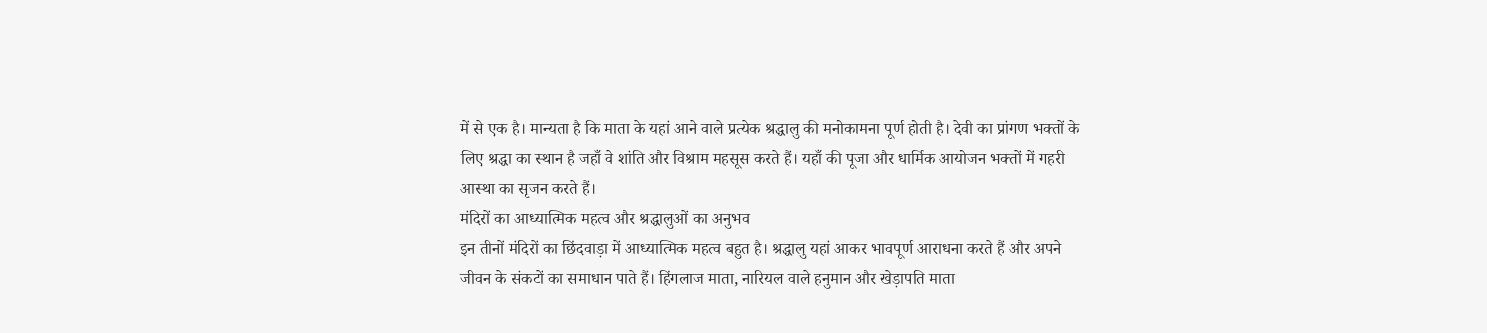में से एक है। मान्यता है कि माता के यहां आने वाले प्रत्येक श्रद्धालु की मनोकामना पूर्ण होती है। देवी का प्रांगण भक्तों के लिए श्रद्धा का स्थान है जहाँ वे शांति और विश्राम महसूस करते हैं। यहाँ की पूजा और धार्मिक आयोजन भक्तों में गहरी आस्था का सृजन करते हैं।
मंदिरों का आध्यात्मिक महत्व और श्रद्धालुओं का अनुभव
इन तीनों मंदिरों का छिंदवाड़ा में आध्यात्मिक महत्व बहुत है। श्रद्धालु यहां आकर भावपूर्ण आराधना करते हैं और अपने जीवन के संकटों का समाधान पाते हैं। हिंगलाज माता, नारियल वाले हनुमान और खेड़ापति माता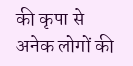की कृपा से अनेक लोगों की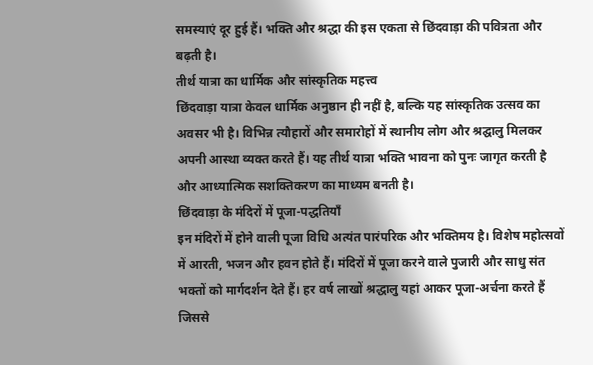समस्याएं दूर हुई हैं। भक्ति और श्रद्धा की इस एकता से छिंदवाड़ा की पवित्रता और बढ़ती है।
तीर्थ यात्रा का धार्मिक और सांस्कृतिक महत्त्व
छिंदवाड़ा यात्रा केवल धार्मिक अनुष्ठान ही नहीं है, बल्कि यह सांस्कृतिक उत्सव का अवसर भी है। विभिन्न त्यौहारों और समारोहों में स्थानीय लोग और श्रद्घालु मिलकर अपनी आस्था व्यक्त करते हैं। यह तीर्थ यात्रा भक्ति भावना को पुनः जागृत करती है और आध्यात्मिक सशक्तिकरण का माध्यम बनती है।
छिंदवाड़ा के मंदिरों में पूजा-पद्धतियाँ
इन मंदिरों में होने वाली पूजा विधि अत्यंत पारंपरिक और भक्तिमय है। विशेष महोत्सवों में आरती, भजन और हवन होते हैं। मंदिरों में पूजा करने वाले पुजारी और साधु संत भक्तों को मार्गदर्शन देते हैं। हर वर्ष लाखों श्रद्धालु यहां आकर पूजा-अर्चना करते हैं जिससे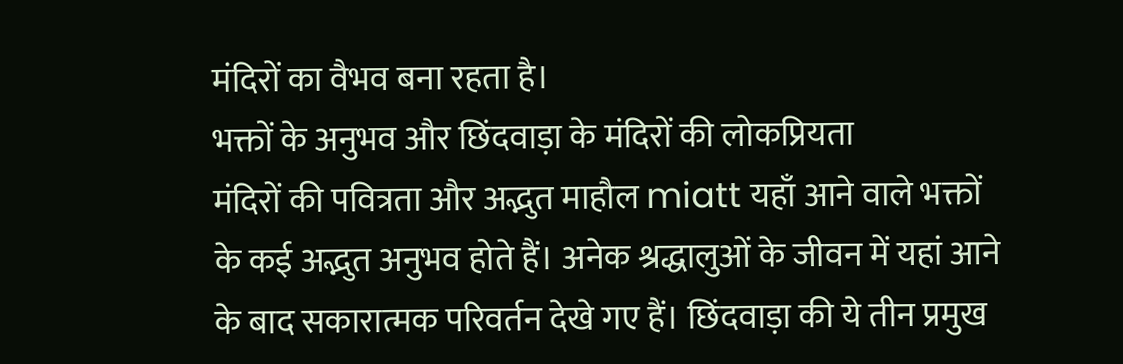मंदिरों का वैभव बना रहता है।
भक्तों के अनुभव और छिंदवाड़ा के मंदिरों की लोकप्रियता
मंदिरों की पवित्रता और अद्भुत माहौल miatt यहाँ आने वाले भक्तों के कई अद्भुत अनुभव होते हैं। अनेक श्रद्धालुओं के जीवन में यहां आने के बाद सकारात्मक परिवर्तन देखे गए हैं। छिंदवाड़ा की ये तीन प्रमुख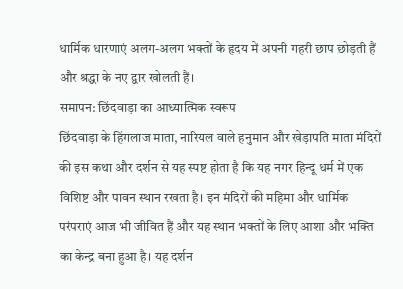धार्मिक धारणाएं अलग-अलग भक्तों के हृदय में अपनी गहरी छाप छोड़ती हैं और श्रद्धा के नए द्वार खोलती हैं।
समापन: छिंदवाड़ा का आध्यात्मिक स्वरूप
छिंदवाड़ा के हिंगलाज माता, नारियल वाले हनुमान और खेड़ापति माता मंदिरों की इस कथा और दर्शन से यह स्पष्ट होता है कि यह नगर हिन्दू धर्म में एक विशिष्ट और पावन स्थान रखता है। इन मंदिरों की महिमा और धार्मिक परंपराएं आज भी जीवित हैं और यह स्थान भक्तों के लिए आशा और भक्ति का केन्द्र बना हुआ है। यह दर्शन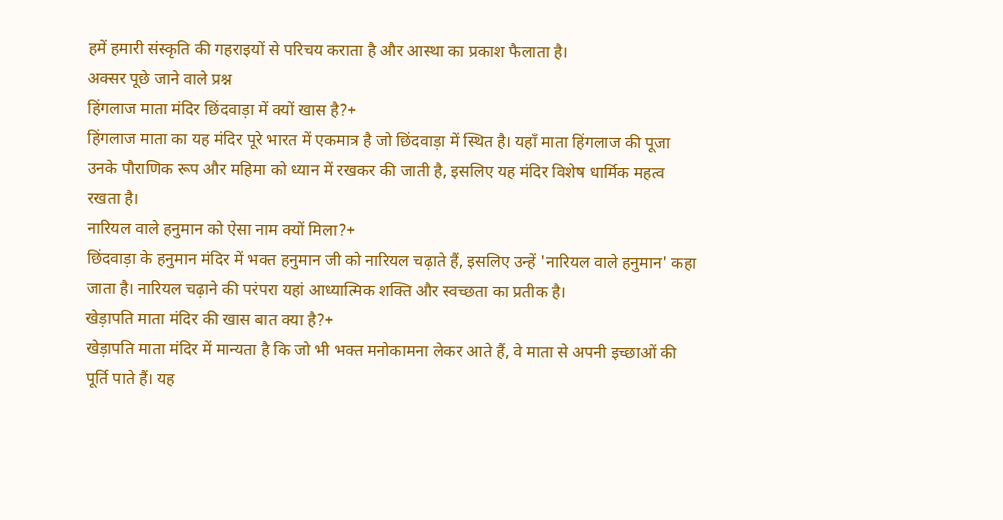हमें हमारी संस्कृति की गहराइयों से परिचय कराता है और आस्था का प्रकाश फैलाता है।
अक्सर पूछे जाने वाले प्रश्न
हिंगलाज माता मंदिर छिंदवाड़ा में क्यों खास है?+
हिंगलाज माता का यह मंदिर पूरे भारत में एकमात्र है जो छिंदवाड़ा में स्थित है। यहाँ माता हिंगलाज की पूजा उनके पौराणिक रूप और महिमा को ध्यान में रखकर की जाती है, इसलिए यह मंदिर विशेष धार्मिक महत्व रखता है।
नारियल वाले हनुमान को ऐसा नाम क्यों मिला?+
छिंदवाड़ा के हनुमान मंदिर में भक्त हनुमान जी को नारियल चढ़ाते हैं, इसलिए उन्हें 'नारियल वाले हनुमान' कहा जाता है। नारियल चढ़ाने की परंपरा यहां आध्यात्मिक शक्ति और स्वच्छता का प्रतीक है।
खेड़ापति माता मंदिर की खास बात क्या है?+
खेड़ापति माता मंदिर में मान्यता है कि जो भी भक्त मनोकामना लेकर आते हैं, वे माता से अपनी इच्छाओं की पूर्ति पाते हैं। यह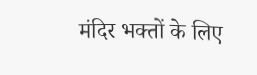मंदिर भक्तों के लिए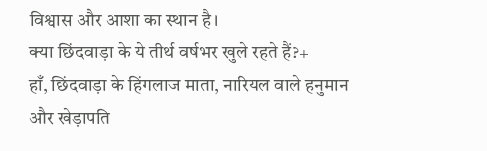विश्वास और आशा का स्थान है।
क्या छिंदवाड़ा के ये तीर्थ वर्षभर खुले रहते हैं?+
हाँ, छिंदवाड़ा के हिंगलाज माता, नारियल वाले हनुमान और खेड़ापति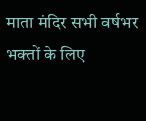माता मंदिर सभी वर्षभर भक्तों के लिए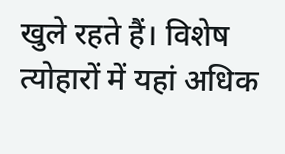खुले रहते हैं। विशेष त्योहारों में यहां अधिक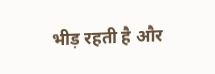भीड़ रहती है और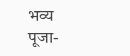भव्य पूजा-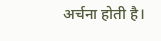अर्चना होती है।